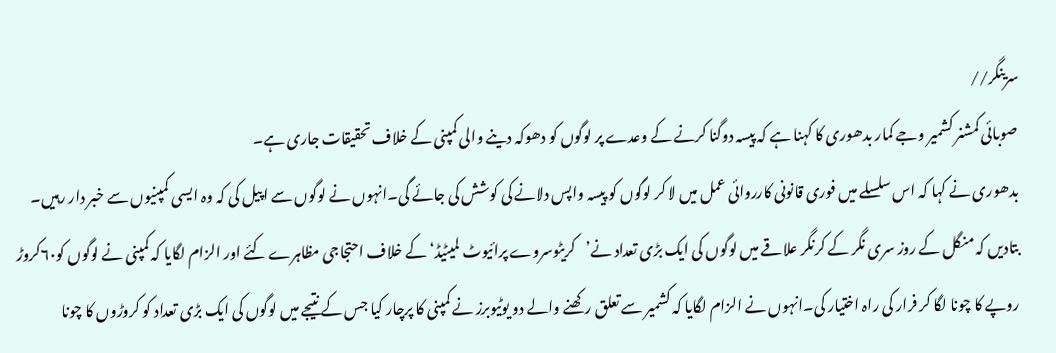سرینگر//
صوبائی کمشنر کشمیر وجے کمار بدھوری کا کہنا ہے کہ پیسہ دوگنا کرنے کے وعدے پر لوگوں کو دھوکہ دینے والی کمپنی کے خلاف تحقیقات جاری ہے۔
بدھوری نے کہا کہ اس سلسلے میں فوری قانونی کارروائی عمل میں لا کر لوگوں کو پیسہ واپس دلانے کی کوشش کی جائے گی۔انہوں نے لوگوں سے اپیل کی کہ وہ ایسی کمپنیوں سے خبر دار رہیں۔
بتادیں کہ منگل کے روز سری نگر کے کرنگر علاقے میں لوگوں کی ایک بڑی تعداد نے’کریٹوسروے پرائیوٹ لمیٹیڈ‘ کے خلاف احتجاجی مظاہرے کئے اور الزام لگایا کہ کمپنی نے لوگوں کو۶۰کروڑ روپے کا چونا لگا کر فرار کی راہ اختیار کی۔انہوں نے الزام لگایا کہ کشمیر سے تعلق رکھنے والے دو یوٹیوبرز نے کمپنی کا پرچار کیا جس کے نتیجے میں لوگوں کی ایک بڑی تعداد کو کروڑوں کا چونا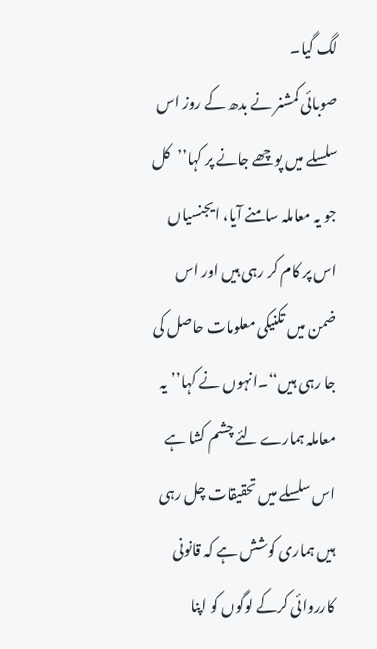لگ گیا۔
صوبائی کمشنر نے بدھ کے روز اس سلسلے میں پوچھے جانے پر کہا’’کل جو یہ معاملہ سامنے آیا، ایجنسیاں اس پر کام کر رہی ہیں اور اس ضمن میں تکنیکی معلومات حاصل کی جا رہی ہیں‘‘۔انہوں نے کہا’’یہ معاملہ ہمارے لئے چشم کشا ہے اس سلسلے میں تحقیقات چل رہی ہیں ہماری کوشش ہے کہ قانونی کارروائی کرکے لوگوں کو اپنا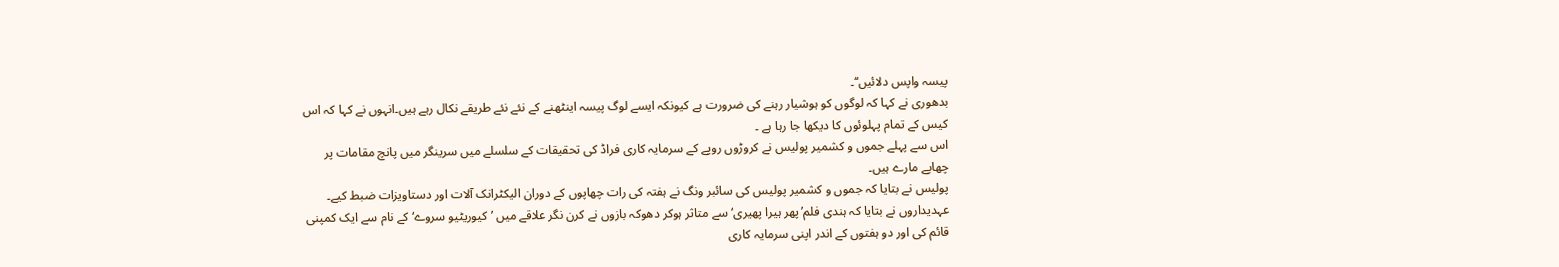پیسہ واپس دلائیں‘‘۔
بدھوری نے کہا کہ لوگوں کو ہوشیار رہنے کی ضرورت ہے کیونکہ ایسے لوگ پیسہ اینٹھنے کے نئے نئے طریقے نکال رہے ہیں۔انہوں نے کہا کہ اس کیس کے تمام پہلوئوں کا دیکھا جا رہا ہے ۔
اس سے پہلے جموں و کشمیر پولیس نے کروڑوں روپے کے سرمایہ کاری فراڈ کی تحقیقات کے سلسلے میں سرینگر میں پانچ مقامات پر چھاپے مارے ہیں۔
پولیس نے بتایا کہ جموں و کشمیر پولیس کی سائبر ونگ نے ہفتہ کی رات چھاپوں کے دوران الیکٹرانک آلات اور دستاویزات ضبط کیے۔
عہدیداروں نے بتایا کہ ہندی فلم’پھر ہیرا پھیری‘ سے متاثر ہوکر دھوکہ بازوں نے کرن نگر علاقے میں ’کیوریٹیو سروے‘ کے نام سے ایک کمپنی قائم کی اور دو ہفتوں کے اندر اپنی سرمایہ کاری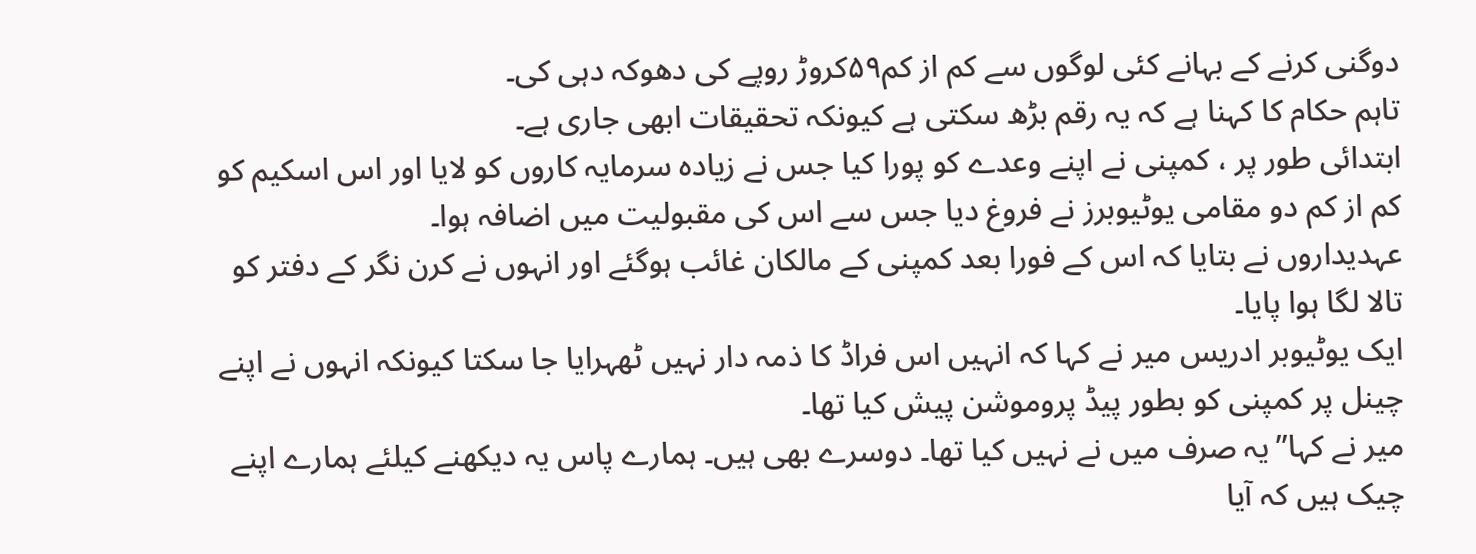دوگنی کرنے کے بہانے کئی لوگوں سے کم از کم۵۹کروڑ روپے کی دھوکہ دہی کی۔
تاہم حکام کا کہنا ہے کہ یہ رقم بڑھ سکتی ہے کیونکہ تحقیقات ابھی جاری ہے۔
ابتدائی طور پر ، کمپنی نے اپنے وعدے کو پورا کیا جس نے زیادہ سرمایہ کاروں کو لایا اور اس اسکیم کو کم از کم دو مقامی یوٹیوبرز نے فروغ دیا جس سے اس کی مقبولیت میں اضافہ ہوا۔
عہدیداروں نے بتایا کہ اس کے فورا بعد کمپنی کے مالکان غائب ہوگئے اور انہوں نے کرن نگر کے دفتر کو تالا لگا ہوا پایا۔
ایک یوٹیوبر ادریس میر نے کہا کہ انہیں اس فراڈ کا ذمہ دار نہیں ٹھہرایا جا سکتا کیونکہ انہوں نے اپنے چینل پر کمپنی کو بطور پیڈ پروموشن پیش کیا تھا۔
میر نے کہا’’یہ صرف میں نے نہیں کیا تھا۔ دوسرے بھی ہیں۔ ہمارے پاس یہ دیکھنے کیلئے ہمارے اپنے چیک ہیں کہ آیا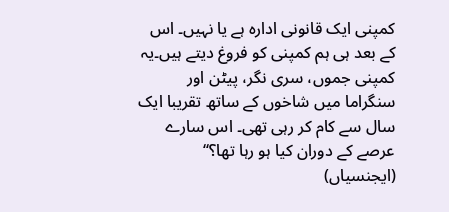کمپنی ایک قانونی ادارہ ہے یا نہیں۔ اس کے بعد ہی ہم کمپنی کو فروغ دیتے ہیں۔یہ کمپنی جموں، سری نگر، پیٹن اور سنگراما میں شاخوں کے ساتھ تقریبا ایک سال سے کام کر رہی تھی۔ اس سارے عرصے کے دوران کیا ہو رہا تھا؟‘‘ (ایجنسیاں)